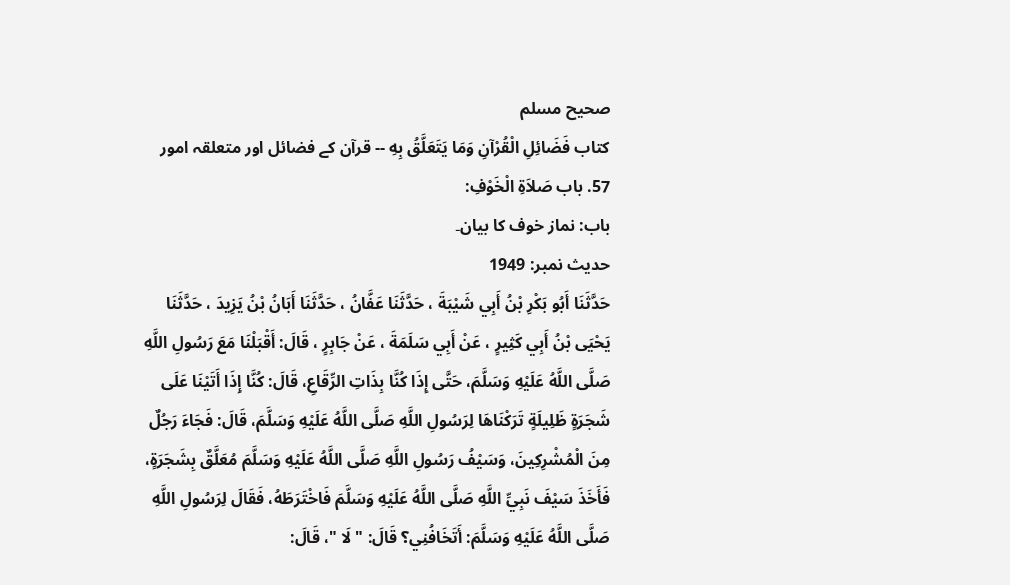صحيح مسلم
کتاب فَضَائِلِ الْقُرْآنِ وَمَا يَتَعَلَّقُ بِهِ -- قرآن کے فضائل اور متعلقہ امور
57. باب صَلاَةِ الْخَوْفِ:
باب: نماز خوف کا بیان۔
حدیث نمبر: 1949
حَدَّثَنَا أَبُو بَكْرِ بْنُ أَبِي شَيْبَةَ ، حَدَّثَنَا عَفَّانُ ، حَدَّثَنَا أَبَانُ بْنُ يَزِيدَ ، حَدَّثَنَا يَحْيَى بْنُ أَبِي كَثِيرٍ ، عَنْ أَبِي سَلَمَةَ ، عَنْ جَابِرٍ ، قَالَ: أَقْبَلْنَا مَعَ رَسُولِ اللَّهِ صَلَّى اللَّهُ عَلَيْهِ وَسَلَّمَ، حَتَّى إِذَا كُنَّا بِذَاتِ الرِّقَاعِ، قَالَ: كُنَّا إِذَا أَتَيْنَا عَلَى شَجَرَةٍ ظَلِيلَةٍ تَرَكْنَاهَا لِرَسُولِ اللَّهِ صَلَّى اللَّهُ عَلَيْهِ وَسَلَّمَ، قَالَ: فَجَاءَ رَجُلٌ مِنَ الْمُشْرِكِينَ، وَسَيْفُ رَسُولِ اللَّهِ صَلَّى اللَّهُ عَلَيْهِ وَسَلَّمَ مُعَلَّقٌ بِشَجَرَةٍ، فَأَخَذَ سَيْفَ نَبِيِّ اللَّهِ صَلَّى اللَّهُ عَلَيْهِ وَسَلَّمَ فَاخْتَرَطَهُ، فَقَالَ لِرَسُولِ اللَّهِ صَلَّى اللَّهُ عَلَيْهِ وَسَلَّمَ: أَتَخَافُنِي؟ قَالَ: " لَا "، قَالَ: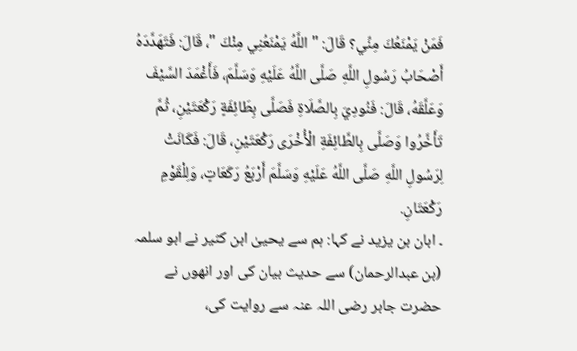فَمَنْ يَمْنَعُكَ مِنِّي؟ قَالَ: " اللَّهُ يَمْنَعُنِي مِنْكَ "، قَالَ: فَتَهَدَّدَهُ أَصْحَابُ رَسُولِ اللَّهِ صَلَّى اللَّهُ عَلَيْهِ وَسَلَّمَ، فَأَغْمَدَ السَّيْفَ وَعَلَّقَهُ، قَالَ: فَنُودِيَ بِالصَّلَاةِ فَصَلَّى بِطَائِفَةٍ رَكْعَتَيْنِ، ثُمَّ تَأَخَّرُوا وَصَلَّى بِالطَّائِفَةِ الْأُخْرَى رَكْعَتَيْنِ، قَالَ: فَكَانَتْ لِرَسُولِ اللَّهِ صَلَّى اللَّهُ عَلَيْهِ وَسَلَّمَ أَرْبَعُ رَكَعَاتٍ، وَلِلْقَوْمِ رَكْعَتَانِ.
۔ ابان بن یزید نے کہا: ہم سے یحییٰ ابن کثیر نے ابو سلمہ (بن عبدالرحمان) سے حدیث بیان کی اور انھوں نے حضرت جابر رضی اللہ عنہ سے روایت کی،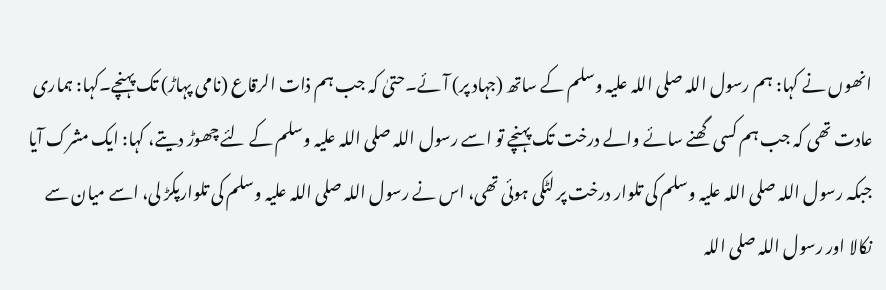انھوں نے کہا: ہم رسول اللہ صلی اللہ علیہ وسلم کے ساتھ (جہاد پر) آئے۔حتیٰ کہ جب ہم ذات الرقاع (نامی پہاڑ) تک پہنچے۔کہا: ہماری عادت تھی کہ جب ہم کسی گھنے سائے والے درخت تک پہنچے تو اسے رسول اللہ صلی اللہ علیہ وسلم کے لئے چھوڑ دیتے، کہا: ایک مشرک آیا جبکہ رسول اللہ صلی اللہ علیہ وسلم کی تلوار درخت پر لٹکی ہوئی تھی، اس نے رسول اللہ صلی اللہ علیہ وسلم کی تلوارپکڑ لی، اسے میان سے نکالا اور رسول اللہ صلی اللہ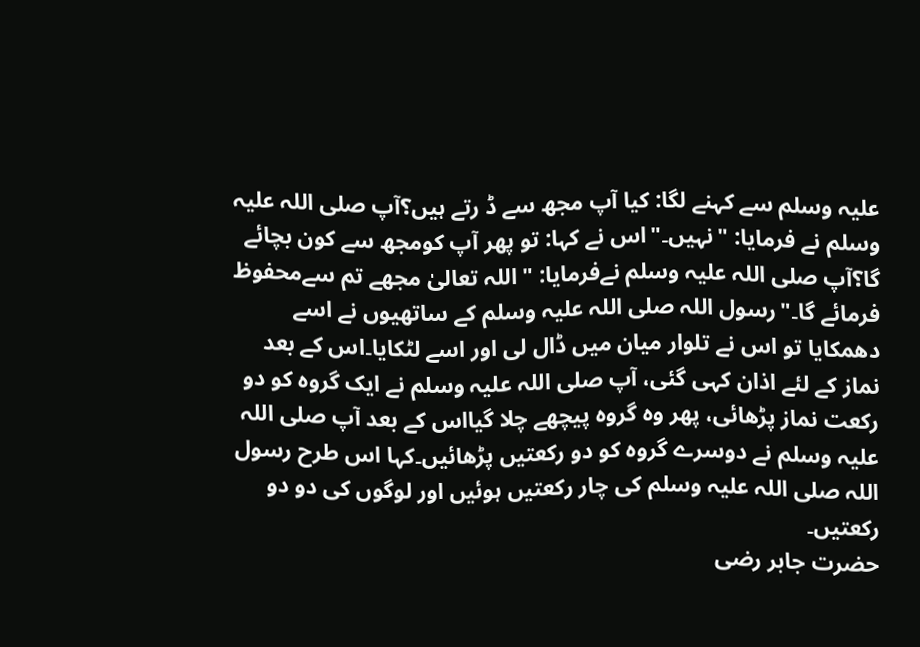علیہ وسلم سے کہنے لگا: کیا آپ مجھ سے ڈ رتے ہیں؟آپ صلی اللہ علیہ وسلم نے فرمایا: "نہیں۔"اس نے کہا: تو پھر آپ کومجھ سے کون بچائے گا؟آپ صلی اللہ علیہ وسلم نےفرمایا: " اللہ تعالیٰ مجھے تم سےمحفوظ فرمائے گا۔"رسول اللہ صلی اللہ علیہ وسلم کے ساتھیوں نے اسے دھمکایا تو اس نے تلوار میان میں ڈال لی اور اسے لٹکایا۔اس کے بعد نماز کے لئے اذان کہی گئی، آپ صلی اللہ علیہ وسلم نے ایک گروہ کو دو رکعت نماز پڑھائی، پھر وہ گروہ پیچھے چلا گیااس کے بعد آپ صلی اللہ علیہ وسلم نے دوسرے گروہ کو دو رکعتیں پڑھائیں۔کہا اس طرح رسول اللہ صلی اللہ علیہ وسلم کی چار رکعتیں ہوئیں اور لوگوں کی دو دو رکعتیں۔
حضرت جابر رضی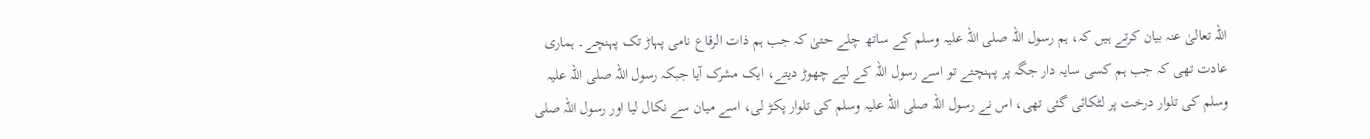اللہ تعالیٰ عنہ بیان کرتے ہیں کہ، ہم رسول اللہ صلی اللہ علیہ وسلم کے ساتھ چلے حتیٰ کہ جب ہم ذات الرقاع نامی پہاڑ تک پہنچے۔ ہماری عادت تھی کہ جب ہم کسی سایہ دار جگہ پر پہنچتے تو اسے رسول اللہ کے لیے چھوڑ دیتے، ایک مشرک آیا جبکہ رسول اللہ صلی اللہ علیہ وسلم کی تلوار درخت پر لٹکائی گئی تھی، اس نے رسول اللہ صلی اللہ علیہ وسلم کی تلوار پکڑ لی، اسے میان سے نکال لیا اور رسول اللہ صلی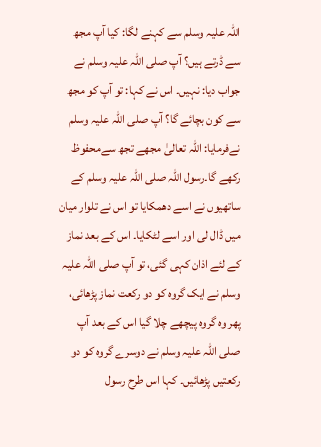اللہ علیہ وسلم سے کہنے لگا: کیا آپ مجھ سے ڈرتے ہیں؟ آپ صلی اللہ علیہ وسلم نے جواب دیا: نہیں۔ اس نے کہا: تو آپ کو مجھ سے کون بچائے گا؟ آپ صلی اللہ علیہ وسلم نےفرمایا: اللہ تعالیٰ مجھے تجھ سےمحفوظ رکھے گا۔رسول اللہ صلی اللہ علیہ وسلم کے ساتھیوں نے اسے دھمکایا تو اس نے تلوار میان میں ڈال لی اور اسے لٹکایا۔ اس کے بعد نماز کے لئے اذان کہی گئی، تو آپ صلی اللہ علیہ وسلم نے ایک گروہ کو دو رکعت نماز پڑھائی، پھر وہ گروہ پیچھے چلا گیا اس کے بعد آپ صلی اللہ علیہ وسلم نے دوسرے گروہ کو دو رکعتیں پڑھائیں۔ کہا اس طرح رسول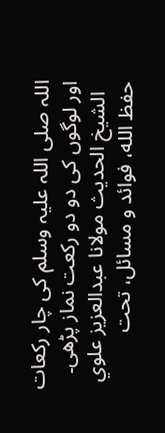اللہ صلی اللہ علیہ وسلم کی چار رکعات اور لوگوں کی دو دو رکعت نماز پڑھی۔
  الشيخ الحديث مولانا عبدالعزيز علوي حفظ الله، فوائد و مسائل، تحت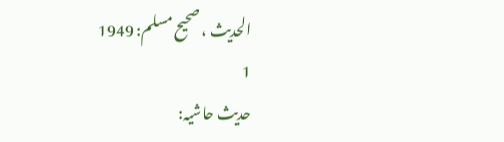الحديث ، صحيح مسلم: 1949
1
حدیث حاشیہ: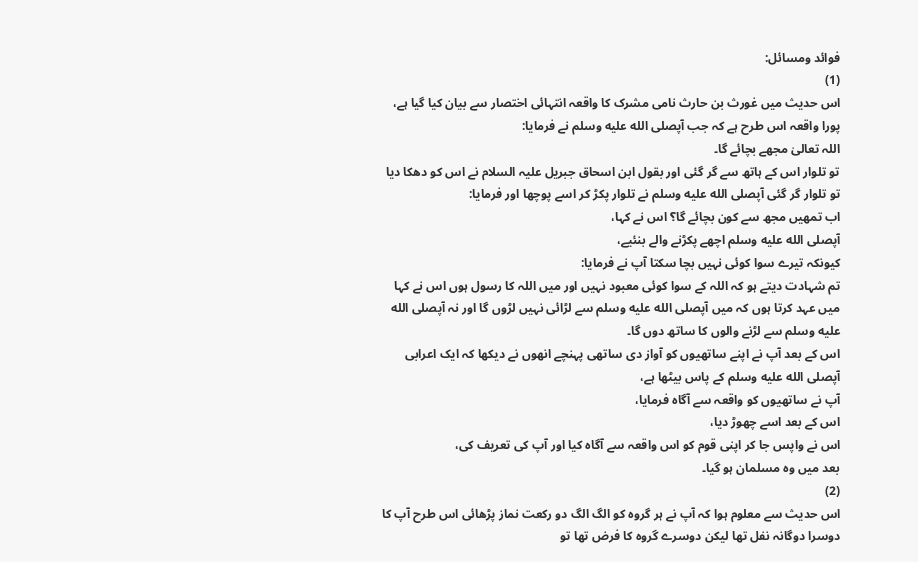فوائد ومسائل:
(1)
اس حدیث میں غورث بن حارث نامی مشرک کا واقعہ انتہائی اختصار سے بیان کیا گیا ہے،
پورا واقعہ اس طرح ہے کہ جب آپصلى الله عليه وسلم نے فرمایا:
اللہ تعالیٰ مجھے بچائے گا۔
تو تلوار اس کے ہاتھ سے گر گئی اور بقول ابن اسحاق جبریل علیہ السلام نے اس کو دھکا دیا تو تلوار گر گئی آپصلى الله عليه وسلم نے تلوار پکڑ کر اسے پوچھا اور فرمایا:
اب تمھیں مجھ سے کون بچائے گا؟ اس نے کہا،
آپصلى الله عليه وسلم اچھے پکڑنے والے بنئیے،
کیونکہ تیرے سوا کوئی نہیں بچا سکتا آپ نے فرمایا:
تم شہادت دیتے ہو کہ اللہ کے سوا کوئی معبود نہیں اور میں اللہ کا رسول ہوں اس نے کہا میں عہد کرتا ہوں کہ میں آپصلى الله عليه وسلم سے لڑائی نہیں لڑوں گا اور نہ آپصلى الله عليه وسلم سے لڑنے والوں کا ساتھ دوں گا۔
اس کے بعد آپ نے اپنے ساتھیوں کو آواز دی ساتھی پہنچے انھوں نے دیکھا کہ ایک اعرابی آپصلى الله عليه وسلم کے پاس بیٹھا ہے،
آپ نے ساتھیوں کو واقعہ سے آگاہ فرمایا،
اس کے بعد اسے چھوڑ دیا،
اس نے واپس جا کر اپنی قوم کو اس واقعہ سے آگاہ کیا اور آپ کی تعریف کی،
بعد میں وہ مسلمان ہو گیا۔
(2)
اس حدیث سے معلوم ہوا کہ آپ نے ہر گروہ کو الگ الگ دو رکعت نماز پڑھائی اس طرح آپ کا دوسرا دوگانہ نفل تھا لیکن دوسرے گروہ کا فرض تھا تو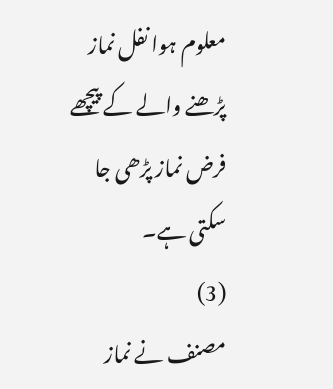معلوم ہوا نفل نماز پڑھنے والے کے پیچھے فرض نماز پڑھی جا سکتی ہے۔
(3)
مصنف نے نماز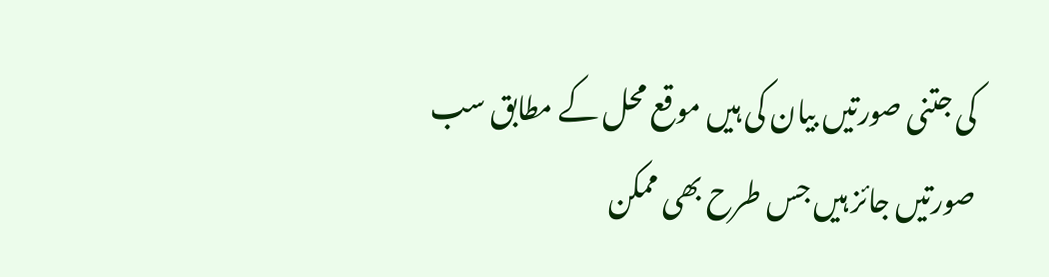کی جتنی صورتیں بیان کی ہیں موقع محل کے مطابق سب صورتیں جائز ہیں جس طرح بھی ممکن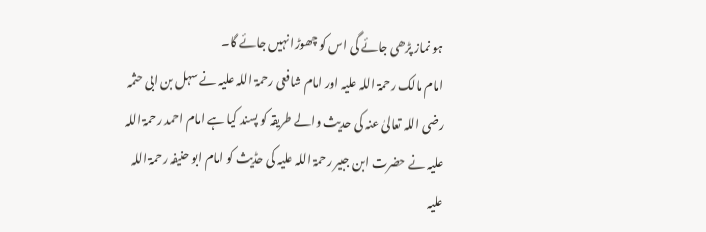ہو نماز پڑھی جائے گی اس کو چھوڑا نہیں جائے گا۔
امام مالک رحمۃ اللہ علیہ اور امام شافعی رحمۃ اللہ علیہ نے سہل بن ابی حثمہ رضی اللہ تعالیٰ عنہ کی حدیث والے طریقہ کو پسند کیا ہے امام احمد رحمۃ اللہ علیہ نے حضرت ابن جبیر رحمۃ اللہ علیہ کی حڈیث کو امام ابو حنیفہ رحمۃ اللہ علیہ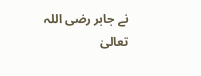نے جابر رضی اللہ تعالیٰ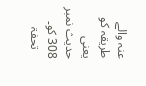عنہ والے طریقہ کو یعنی حدیث نمبر 308 کو۔
   تحفۃ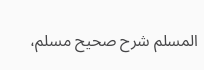المسلم شرح صحیح مسلم،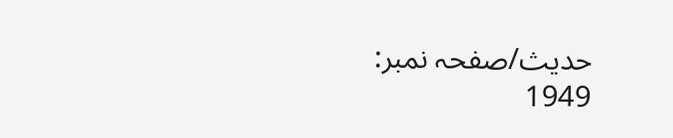حدیث/صفحہ نمبر: 1949